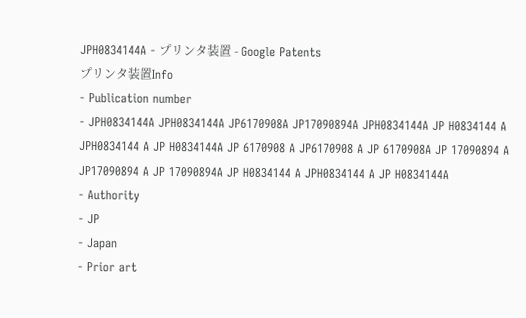JPH0834144A - プリンタ装置 - Google Patents
プリンタ装置Info
- Publication number
- JPH0834144A JPH0834144A JP6170908A JP17090894A JPH0834144A JP H0834144 A JPH0834144 A JP H0834144A JP 6170908 A JP6170908 A JP 6170908A JP 17090894 A JP17090894 A JP 17090894A JP H0834144 A JPH0834144 A JP H0834144A
- Authority
- JP
- Japan
- Prior art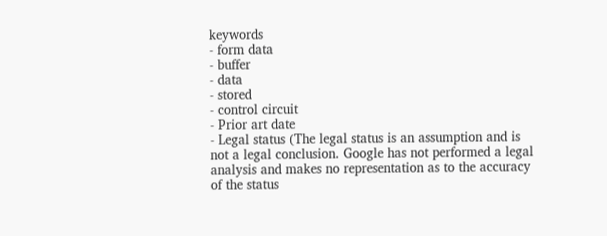keywords
- form data
- buffer
- data
- stored
- control circuit
- Prior art date
- Legal status (The legal status is an assumption and is not a legal conclusion. Google has not performed a legal analysis and makes no representation as to the accuracy of the status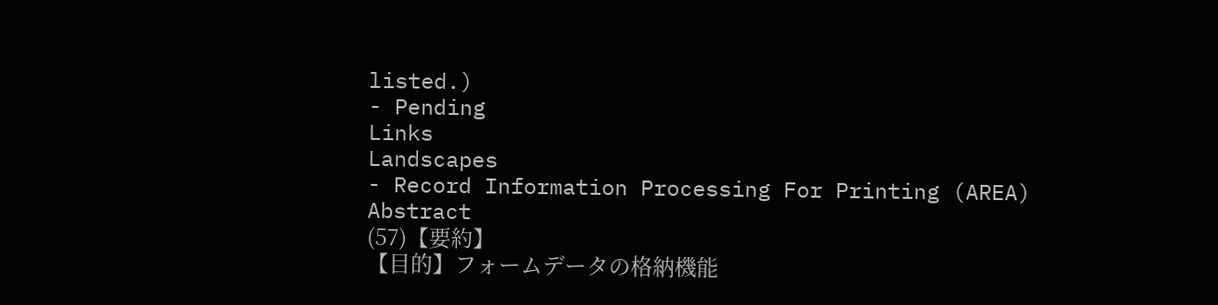listed.)
- Pending
Links
Landscapes
- Record Information Processing For Printing (AREA)
Abstract
(57)【要約】
【目的】フォームデータの格納機能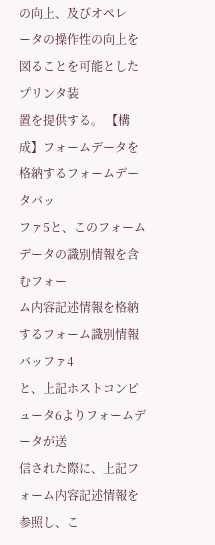の向上、及びオペレ
ータの操作性の向上を図ることを可能としたプリンタ装
置を提供する。 【構成】フォームデータを格納するフォームデータバッ
ファ5と、このフォームデータの識別情報を含むフォー
ム内容記述情報を格納するフォーム識別情報バッファ4
と、上記ホストコンピュータ6よりフォームデータが送
信された際に、上記フォーム内容記述情報を参照し、こ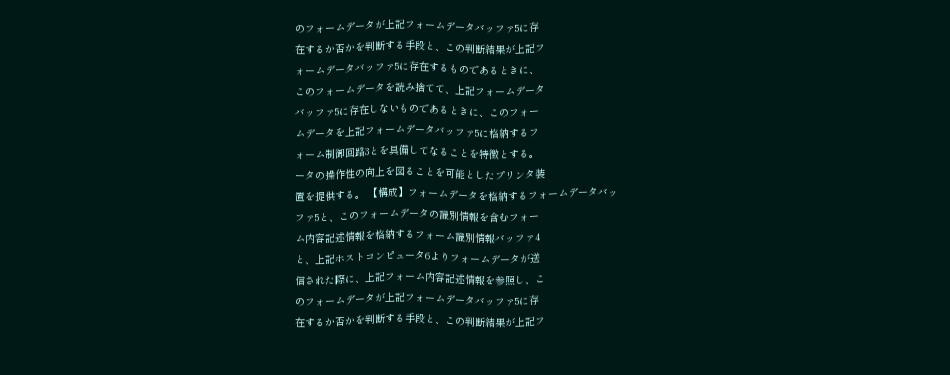のフォームデータが上記フォームデータバッファ5に存
在するか否かを判断する手段と、この判断結果が上記フ
ォームデータバッファ5に存在するものであるときに、
このフォームデータを読み捨てて、上記フォームデータ
バッファ5に存在しないものであるときに、このフォー
ムデータを上記フォームデータバッファ5に格納するフ
ォーム制御回路3とを具備してなることを特徴とする。
ータの操作性の向上を図ることを可能としたプリンタ装
置を提供する。 【構成】フォームデータを格納するフォームデータバッ
ファ5と、このフォームデータの識別情報を含むフォー
ム内容記述情報を格納するフォーム識別情報バッファ4
と、上記ホストコンピュータ6よりフォームデータが送
信された際に、上記フォーム内容記述情報を参照し、こ
のフォームデータが上記フォームデータバッファ5に存
在するか否かを判断する手段と、この判断結果が上記フ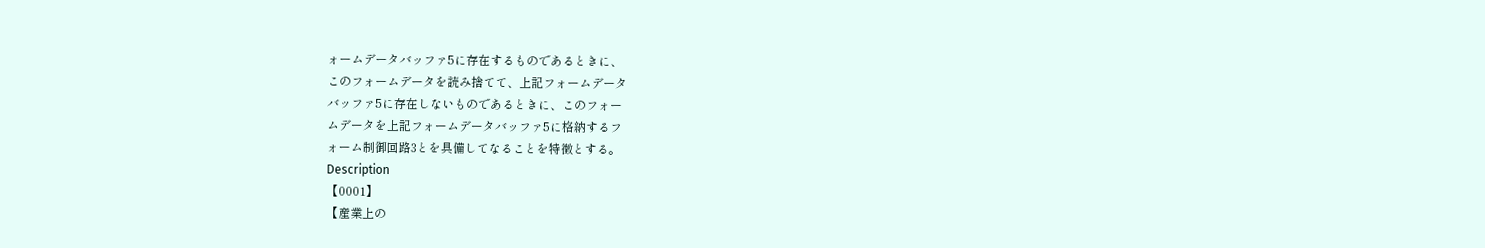ォームデータバッファ5に存在するものであるときに、
このフォームデータを読み捨てて、上記フォームデータ
バッファ5に存在しないものであるときに、このフォー
ムデータを上記フォームデータバッファ5に格納するフ
ォーム制御回路3とを具備してなることを特徴とする。
Description
【0001】
【産業上の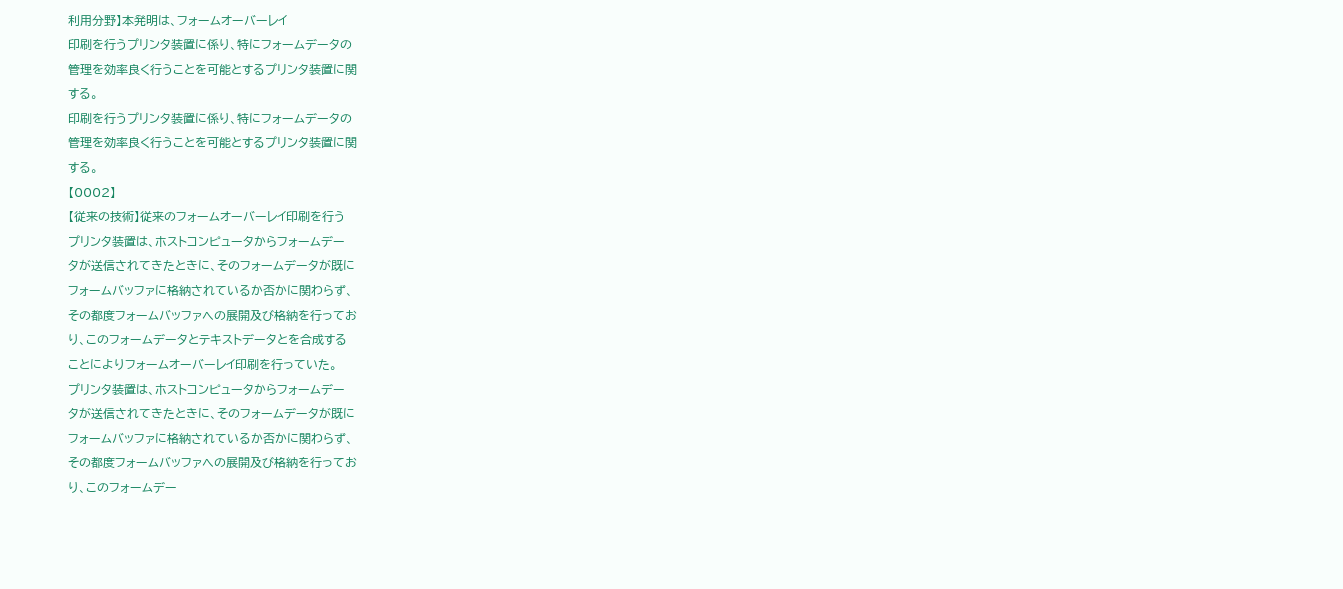利用分野】本発明は、フォームオーバーレイ
印刷を行うプリンタ装置に係り、特にフォームデータの
管理を効率良く行うことを可能とするプリンタ装置に関
する。
印刷を行うプリンタ装置に係り、特にフォームデータの
管理を効率良く行うことを可能とするプリンタ装置に関
する。
【0002】
【従来の技術】従来のフォームオーバーレイ印刷を行う
プリンタ装置は、ホストコンピュータからフォームデー
タが送信されてきたときに、そのフォームデータが既に
フォームバッファに格納されているか否かに関わらず、
その都度フォームバッファへの展開及び格納を行ってお
り、このフォームデータとテキストデータとを合成する
ことによりフォームオーバーレイ印刷を行っていた。
プリンタ装置は、ホストコンピュータからフォームデー
タが送信されてきたときに、そのフォームデータが既に
フォームバッファに格納されているか否かに関わらず、
その都度フォームバッファへの展開及び格納を行ってお
り、このフォームデー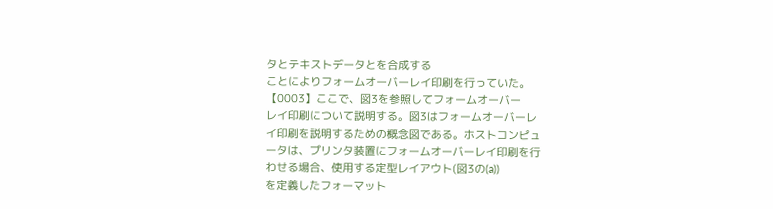タとテキストデータとを合成する
ことによりフォームオーバーレイ印刷を行っていた。
【0003】ここで、図3を参照してフォームオーバー
レイ印刷について説明する。図3はフォームオーバーレ
イ印刷を説明するための概念図である。ホストコンピュ
ータは、プリンタ装置にフォームオーバーレイ印刷を行
わせる場合、使用する定型レイアウト(図3の(a))
を定義したフォーマット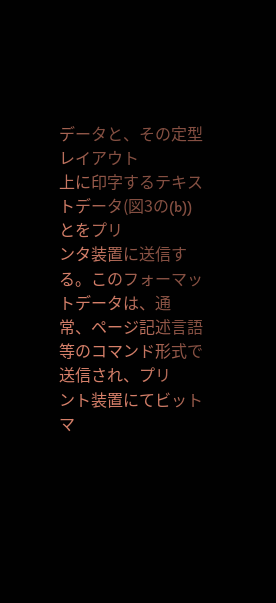データと、その定型レイアウト
上に印字するテキストデータ(図3の(b))とをプリ
ンタ装置に送信する。このフォーマットデータは、通
常、ページ記述言語等のコマンド形式で送信され、プリ
ント装置にてビットマ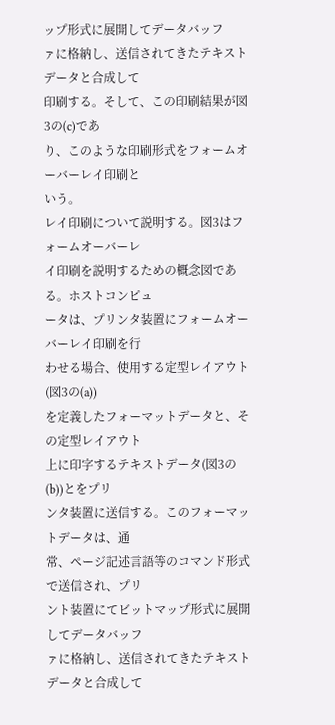ップ形式に展開してデータバッフ
ァに格納し、送信されてきたテキストデータと合成して
印刷する。そして、この印刷結果が図3の(c)であ
り、このような印刷形式をフォームオーバーレイ印刷と
いう。
レイ印刷について説明する。図3はフォームオーバーレ
イ印刷を説明するための概念図である。ホストコンピュ
ータは、プリンタ装置にフォームオーバーレイ印刷を行
わせる場合、使用する定型レイアウト(図3の(a))
を定義したフォーマットデータと、その定型レイアウト
上に印字するテキストデータ(図3の(b))とをプリ
ンタ装置に送信する。このフォーマットデータは、通
常、ページ記述言語等のコマンド形式で送信され、プリ
ント装置にてビットマップ形式に展開してデータバッフ
ァに格納し、送信されてきたテキストデータと合成して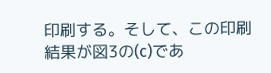印刷する。そして、この印刷結果が図3の(c)であ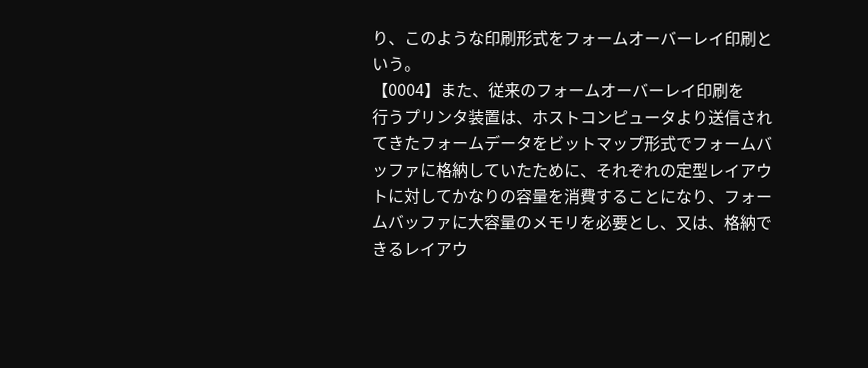り、このような印刷形式をフォームオーバーレイ印刷と
いう。
【0004】また、従来のフォームオーバーレイ印刷を
行うプリンタ装置は、ホストコンピュータより送信され
てきたフォームデータをビットマップ形式でフォームバ
ッファに格納していたために、それぞれの定型レイアウ
トに対してかなりの容量を消費することになり、フォー
ムバッファに大容量のメモリを必要とし、又は、格納で
きるレイアウ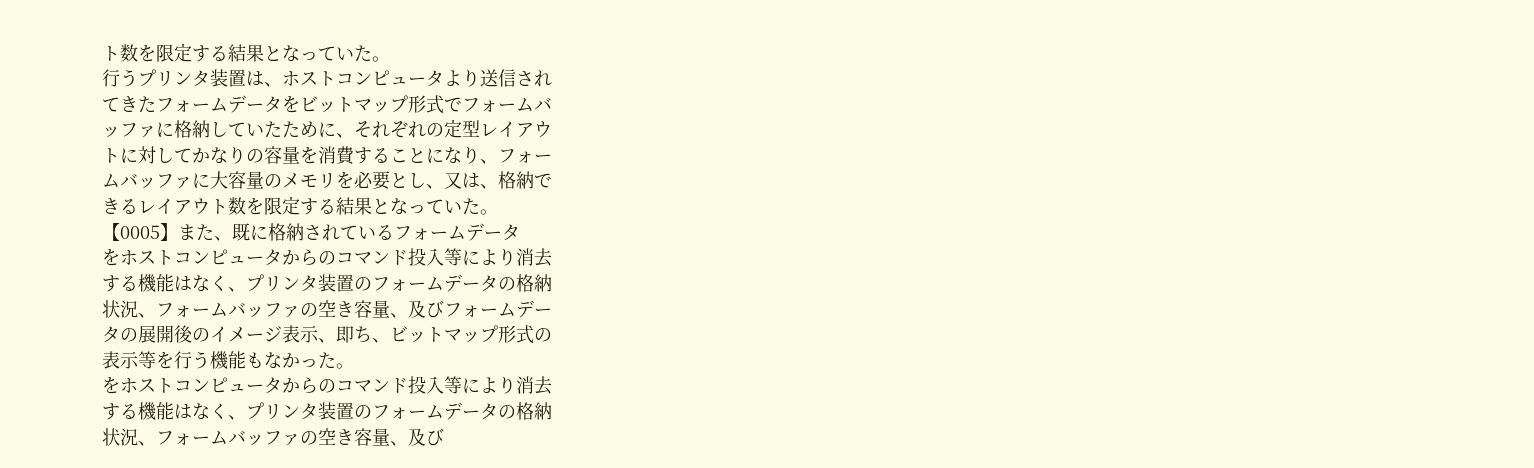ト数を限定する結果となっていた。
行うプリンタ装置は、ホストコンピュータより送信され
てきたフォームデータをビットマップ形式でフォームバ
ッファに格納していたために、それぞれの定型レイアウ
トに対してかなりの容量を消費することになり、フォー
ムバッファに大容量のメモリを必要とし、又は、格納で
きるレイアウト数を限定する結果となっていた。
【0005】また、既に格納されているフォームデータ
をホストコンピュータからのコマンド投入等により消去
する機能はなく、プリンタ装置のフォームデータの格納
状況、フォームバッファの空き容量、及びフォームデー
タの展開後のイメージ表示、即ち、ビットマップ形式の
表示等を行う機能もなかった。
をホストコンピュータからのコマンド投入等により消去
する機能はなく、プリンタ装置のフォームデータの格納
状況、フォームバッファの空き容量、及び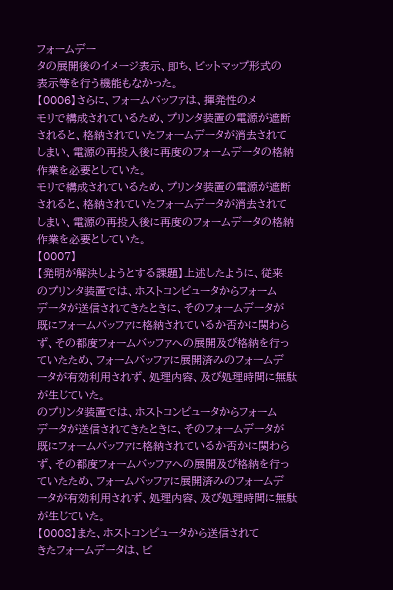フォームデー
タの展開後のイメージ表示、即ち、ビットマップ形式の
表示等を行う機能もなかった。
【0006】さらに、フォームバッファは、揮発性のメ
モリで構成されているため、プリンタ装置の電源が遮断
されると、格納されていたフォームデータが消去されて
しまい、電源の再投入後に再度のフォームデータの格納
作業を必要としていた。
モリで構成されているため、プリンタ装置の電源が遮断
されると、格納されていたフォームデータが消去されて
しまい、電源の再投入後に再度のフォームデータの格納
作業を必要としていた。
【0007】
【発明が解決しようとする課題】上述したように、従来
のプリンタ装置では、ホストコンピュータからフォーム
データが送信されてきたときに、そのフォームデータが
既にフォームバッファに格納されているか否かに関わら
ず、その都度フォームバッファへの展開及び格納を行っ
ていたため、フォームバッファに展開済みのフォームデ
ータが有効利用されず、処理内容、及び処理時間に無駄
が生じていた。
のプリンタ装置では、ホストコンピュータからフォーム
データが送信されてきたときに、そのフォームデータが
既にフォームバッファに格納されているか否かに関わら
ず、その都度フォームバッファへの展開及び格納を行っ
ていたため、フォームバッファに展開済みのフォームデ
ータが有効利用されず、処理内容、及び処理時間に無駄
が生じていた。
【0008】また、ホストコンピュータから送信されて
きたフォームデータは、ビ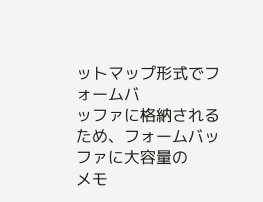ットマップ形式でフォームバ
ッファに格納されるため、フォームバッファに大容量の
メモ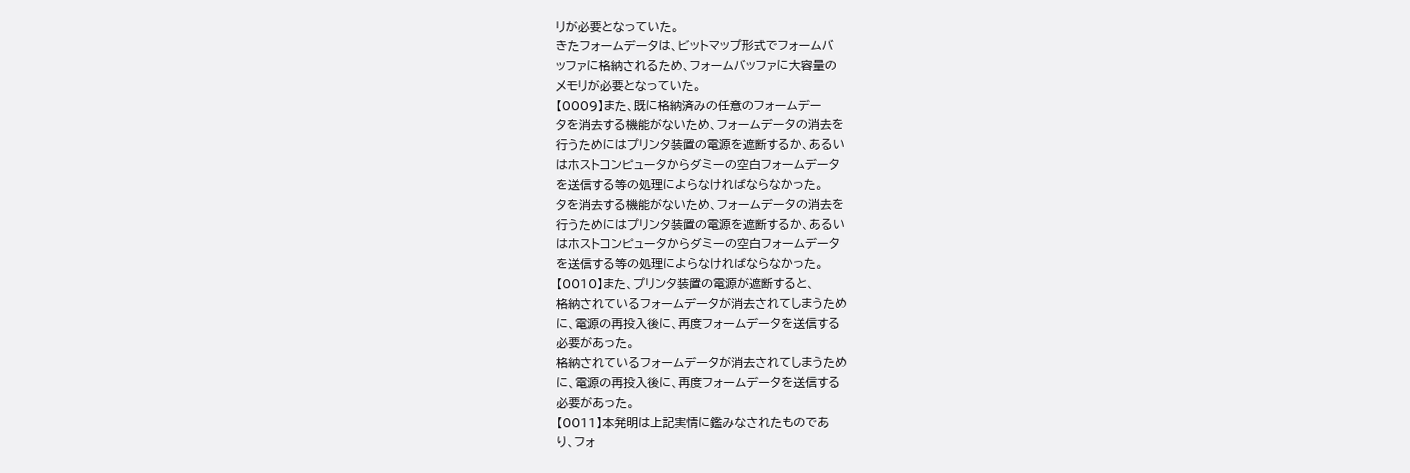リが必要となっていた。
きたフォームデータは、ビットマップ形式でフォームバ
ッファに格納されるため、フォームバッファに大容量の
メモリが必要となっていた。
【0009】また、既に格納済みの任意のフォームデー
タを消去する機能がないため、フォームデータの消去を
行うためにはプリンタ装置の電源を遮断するか、あるい
はホストコンピュータからダミーの空白フォームデータ
を送信する等の処理によらなければならなかった。
タを消去する機能がないため、フォームデータの消去を
行うためにはプリンタ装置の電源を遮断するか、あるい
はホストコンピュータからダミーの空白フォームデータ
を送信する等の処理によらなければならなかった。
【0010】また、プリンタ装置の電源が遮断すると、
格納されているフォームデータが消去されてしまうため
に、電源の再投入後に、再度フォームデータを送信する
必要があった。
格納されているフォームデータが消去されてしまうため
に、電源の再投入後に、再度フォームデータを送信する
必要があった。
【0011】本発明は上記実情に鑑みなされたものであ
り、フォ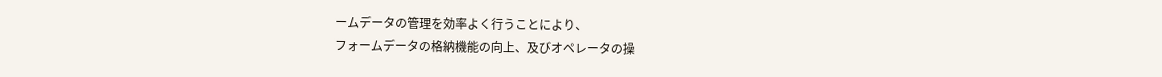ームデータの管理を効率よく行うことにより、
フォームデータの格納機能の向上、及びオペレータの操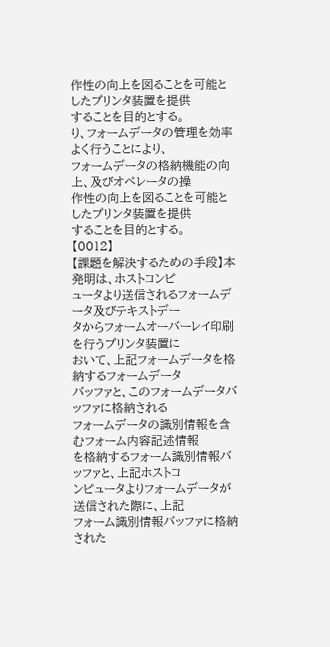作性の向上を図ることを可能としたプリンタ装置を提供
することを目的とする。
り、フォームデータの管理を効率よく行うことにより、
フォームデータの格納機能の向上、及びオペレータの操
作性の向上を図ることを可能としたプリンタ装置を提供
することを目的とする。
【0012】
【課題を解決するための手段】本発明は、ホストコンピ
ュータより送信されるフォームデータ及びテキストデー
タからフォームオーバーレイ印刷を行うプリンタ装置に
おいて、上記フォームデータを格納するフォームデータ
バッファと、このフォームデータバッファに格納される
フォームデータの識別情報を含むフォーム内容記述情報
を格納するフォーム識別情報バッファと、上記ホストコ
ンピュータよりフォームデータが送信された際に、上記
フォーム識別情報バッファに格納された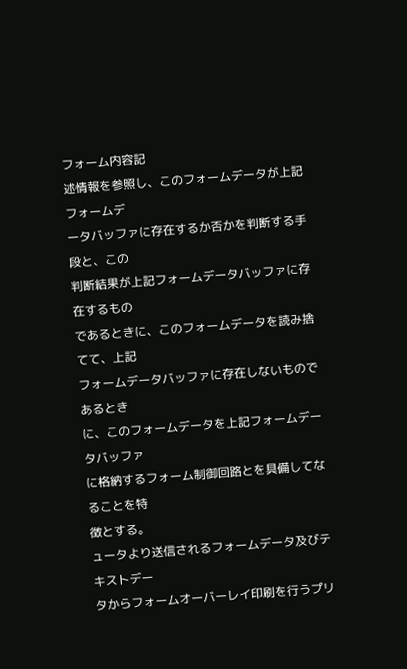フォーム内容記
述情報を参照し、このフォームデータが上記フォームデ
ータバッファに存在するか否かを判断する手段と、この
判断結果が上記フォームデータバッファに存在するもの
であるときに、このフォームデータを読み捨てて、上記
フォームデータバッファに存在しないものであるとき
に、このフォームデータを上記フォームデータバッファ
に格納するフォーム制御回路とを具備してなることを特
徴とする。
ュータより送信されるフォームデータ及びテキストデー
タからフォームオーバーレイ印刷を行うプリ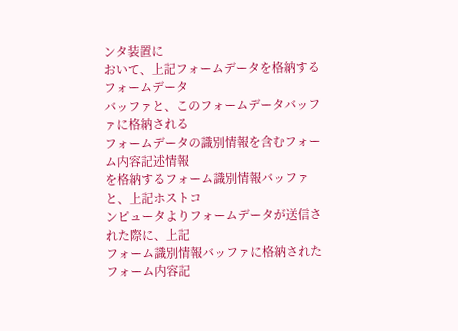ンタ装置に
おいて、上記フォームデータを格納するフォームデータ
バッファと、このフォームデータバッファに格納される
フォームデータの識別情報を含むフォーム内容記述情報
を格納するフォーム識別情報バッファと、上記ホストコ
ンピュータよりフォームデータが送信された際に、上記
フォーム識別情報バッファに格納されたフォーム内容記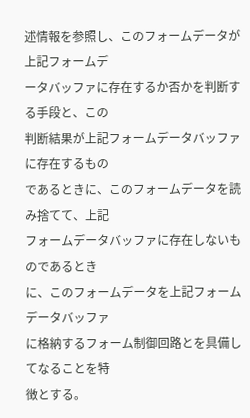述情報を参照し、このフォームデータが上記フォームデ
ータバッファに存在するか否かを判断する手段と、この
判断結果が上記フォームデータバッファに存在するもの
であるときに、このフォームデータを読み捨てて、上記
フォームデータバッファに存在しないものであるとき
に、このフォームデータを上記フォームデータバッファ
に格納するフォーム制御回路とを具備してなることを特
徴とする。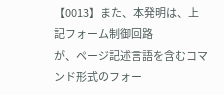【0013】また、本発明は、上記フォーム制御回路
が、ページ記述言語を含むコマンド形式のフォー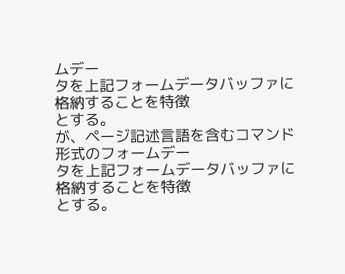ムデー
タを上記フォームデータバッファに格納することを特徴
とする。
が、ページ記述言語を含むコマンド形式のフォームデー
タを上記フォームデータバッファに格納することを特徴
とする。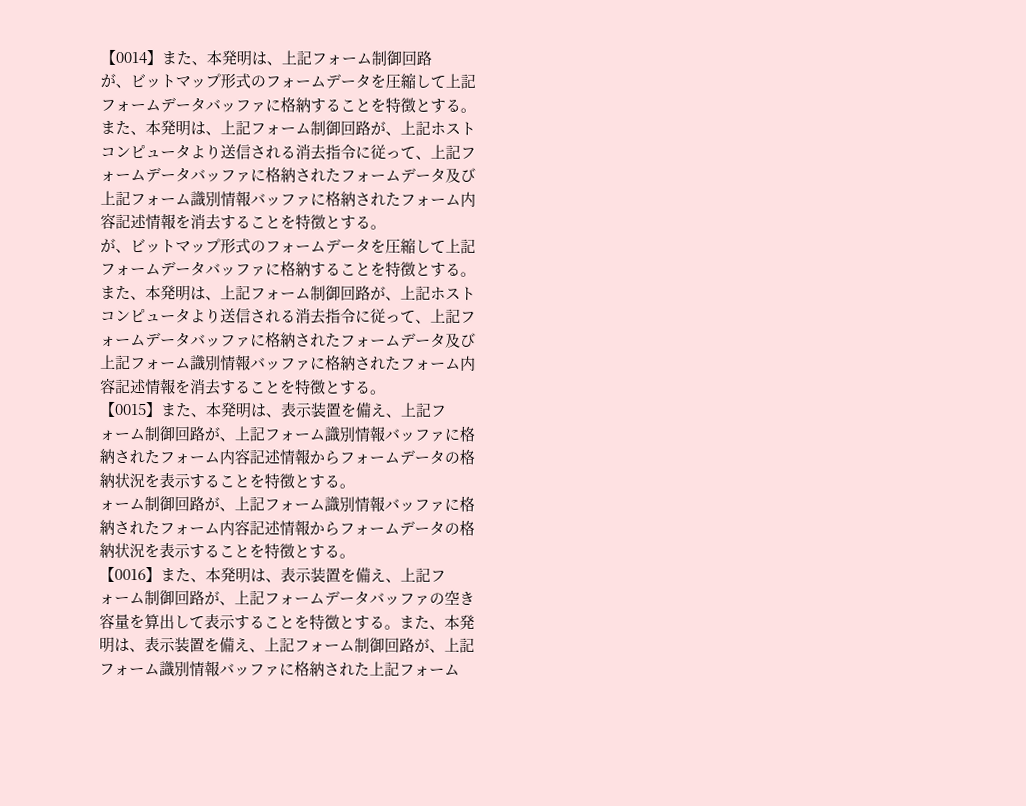【0014】また、本発明は、上記フォーム制御回路
が、ビットマップ形式のフォームデータを圧縮して上記
フォームデータバッファに格納することを特徴とする。
また、本発明は、上記フォーム制御回路が、上記ホスト
コンピュータより送信される消去指令に従って、上記フ
ォームデータバッファに格納されたフォームデータ及び
上記フォーム識別情報バッファに格納されたフォーム内
容記述情報を消去することを特徴とする。
が、ビットマップ形式のフォームデータを圧縮して上記
フォームデータバッファに格納することを特徴とする。
また、本発明は、上記フォーム制御回路が、上記ホスト
コンピュータより送信される消去指令に従って、上記フ
ォームデータバッファに格納されたフォームデータ及び
上記フォーム識別情報バッファに格納されたフォーム内
容記述情報を消去することを特徴とする。
【0015】また、本発明は、表示装置を備え、上記フ
ォーム制御回路が、上記フォーム識別情報バッファに格
納されたフォーム内容記述情報からフォームデータの格
納状況を表示することを特徴とする。
ォーム制御回路が、上記フォーム識別情報バッファに格
納されたフォーム内容記述情報からフォームデータの格
納状況を表示することを特徴とする。
【0016】また、本発明は、表示装置を備え、上記フ
ォーム制御回路が、上記フォームデータバッファの空き
容量を算出して表示することを特徴とする。また、本発
明は、表示装置を備え、上記フォーム制御回路が、上記
フォーム識別情報バッファに格納された上記フォーム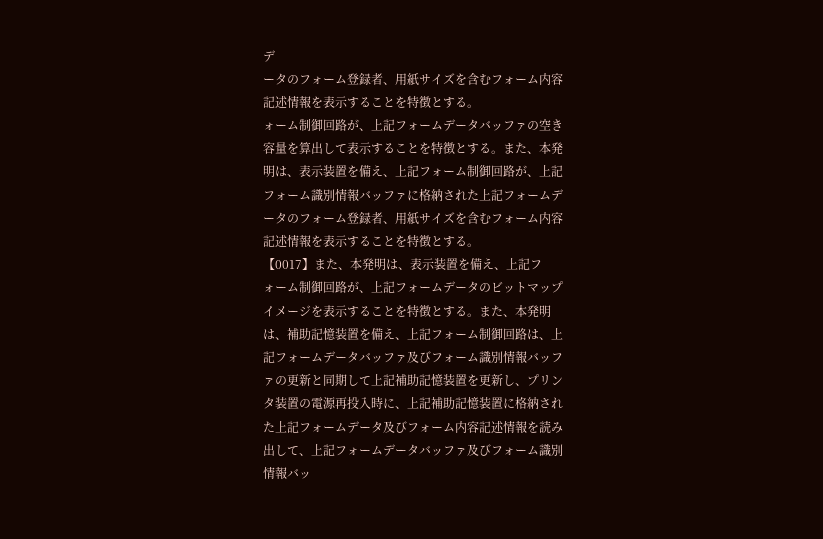デ
ータのフォーム登録者、用紙サイズを含むフォーム内容
記述情報を表示することを特徴とする。
ォーム制御回路が、上記フォームデータバッファの空き
容量を算出して表示することを特徴とする。また、本発
明は、表示装置を備え、上記フォーム制御回路が、上記
フォーム識別情報バッファに格納された上記フォームデ
ータのフォーム登録者、用紙サイズを含むフォーム内容
記述情報を表示することを特徴とする。
【0017】また、本発明は、表示装置を備え、上記フ
ォーム制御回路が、上記フォームデータのビットマップ
イメージを表示することを特徴とする。また、本発明
は、補助記憶装置を備え、上記フォーム制御回路は、上
記フォームデータバッファ及びフォーム識別情報バッフ
ァの更新と同期して上記補助記憶装置を更新し、プリン
タ装置の電源再投入時に、上記補助記憶装置に格納され
た上記フォームデータ及びフォーム内容記述情報を読み
出して、上記フォームデータバッファ及びフォーム識別
情報バッ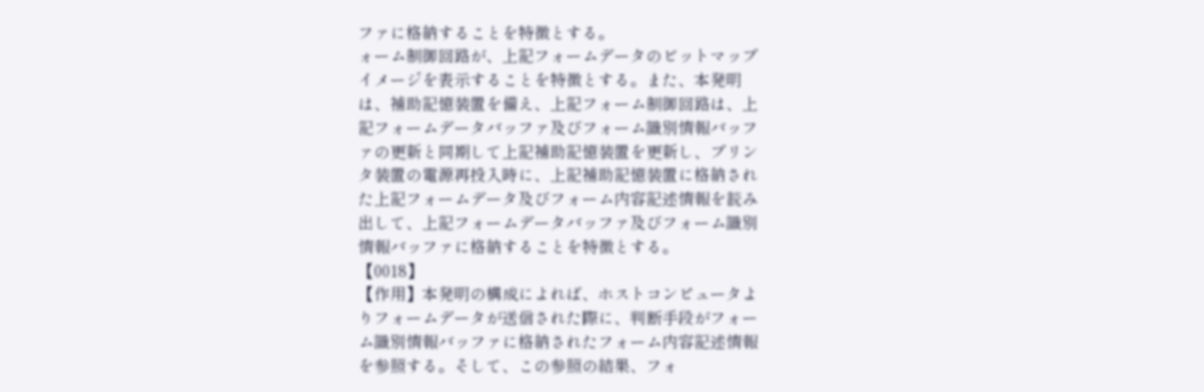ファに格納することを特徴とする。
ォーム制御回路が、上記フォームデータのビットマップ
イメージを表示することを特徴とする。また、本発明
は、補助記憶装置を備え、上記フォーム制御回路は、上
記フォームデータバッファ及びフォーム識別情報バッフ
ァの更新と同期して上記補助記憶装置を更新し、プリン
タ装置の電源再投入時に、上記補助記憶装置に格納され
た上記フォームデータ及びフォーム内容記述情報を読み
出して、上記フォームデータバッファ及びフォーム識別
情報バッファに格納することを特徴とする。
【0018】
【作用】本発明の構成によれば、ホストコンピュータよ
りフォームデータが送信された際に、判断手段がフォー
ム識別情報バッファに格納されたフォーム内容記述情報
を参照する。そして、この参照の結果、フォ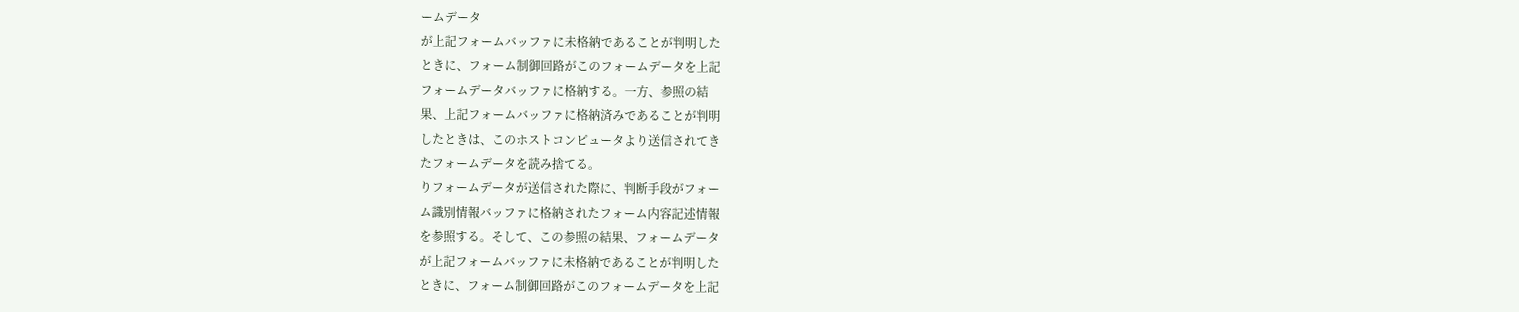ームデータ
が上記フォームバッファに未格納であることが判明した
ときに、フォーム制御回路がこのフォームデータを上記
フォームデータバッファに格納する。一方、参照の結
果、上記フォームバッファに格納済みであることが判明
したときは、このホストコンピュータより送信されてき
たフォームデータを読み捨てる。
りフォームデータが送信された際に、判断手段がフォー
ム識別情報バッファに格納されたフォーム内容記述情報
を参照する。そして、この参照の結果、フォームデータ
が上記フォームバッファに未格納であることが判明した
ときに、フォーム制御回路がこのフォームデータを上記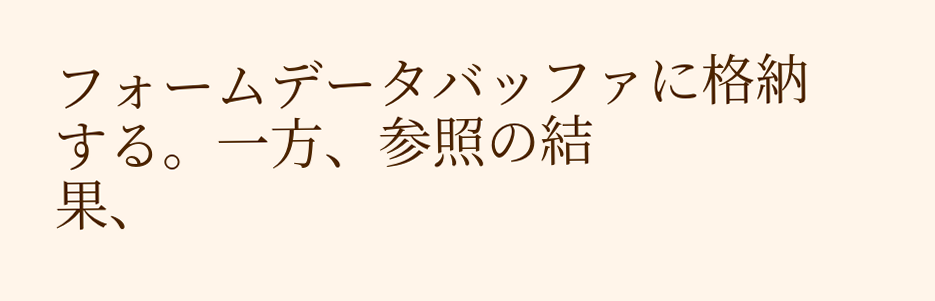フォームデータバッファに格納する。一方、参照の結
果、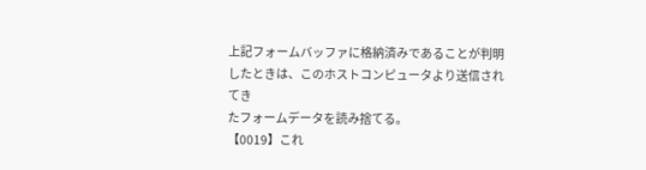上記フォームバッファに格納済みであることが判明
したときは、このホストコンピュータより送信されてき
たフォームデータを読み捨てる。
【0019】これ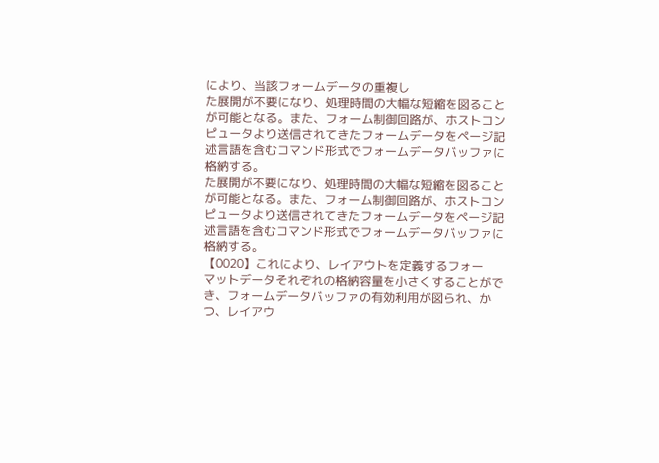により、当該フォームデータの重複し
た展開が不要になり、処理時間の大幅な短縮を図ること
が可能となる。また、フォーム制御回路が、ホストコン
ピュータより送信されてきたフォームデータをページ記
述言語を含むコマンド形式でフォームデータバッファに
格納する。
た展開が不要になり、処理時間の大幅な短縮を図ること
が可能となる。また、フォーム制御回路が、ホストコン
ピュータより送信されてきたフォームデータをページ記
述言語を含むコマンド形式でフォームデータバッファに
格納する。
【0020】これにより、レイアウトを定義するフォー
マットデータそれぞれの格納容量を小さくすることがで
き、フォームデータバッファの有効利用が図られ、か
つ、レイアウ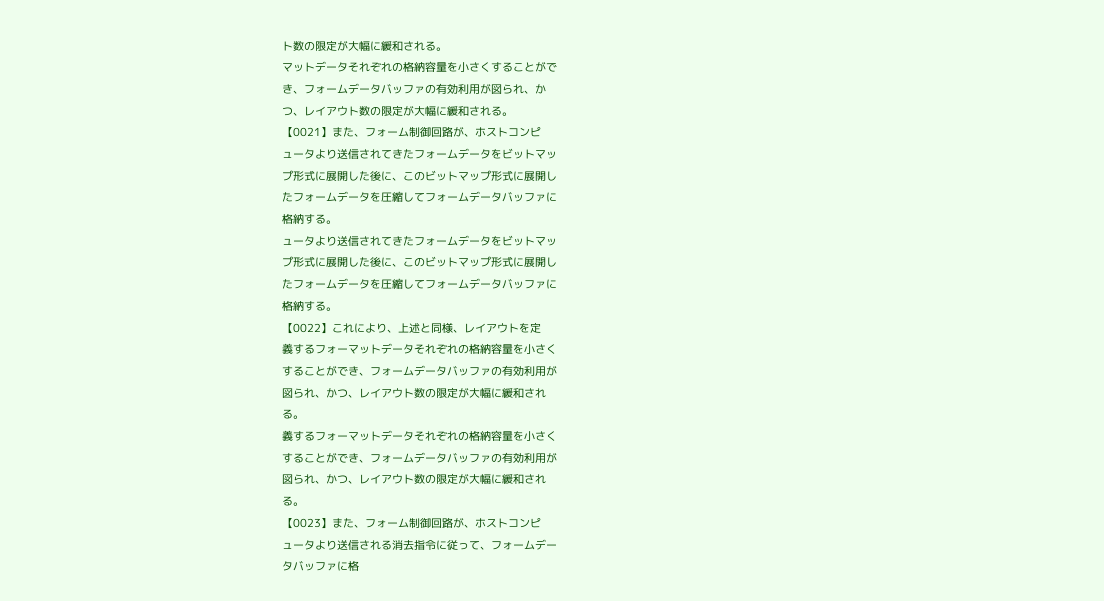ト数の限定が大幅に緩和される。
マットデータそれぞれの格納容量を小さくすることがで
き、フォームデータバッファの有効利用が図られ、か
つ、レイアウト数の限定が大幅に緩和される。
【0021】また、フォーム制御回路が、ホストコンピ
ュータより送信されてきたフォームデータをビットマッ
プ形式に展開した後に、このビットマップ形式に展開し
たフォームデータを圧縮してフォームデータバッファに
格納する。
ュータより送信されてきたフォームデータをビットマッ
プ形式に展開した後に、このビットマップ形式に展開し
たフォームデータを圧縮してフォームデータバッファに
格納する。
【0022】これにより、上述と同様、レイアウトを定
義するフォーマットデータそれぞれの格納容量を小さく
することができ、フォームデータバッファの有効利用が
図られ、かつ、レイアウト数の限定が大幅に緩和され
る。
義するフォーマットデータそれぞれの格納容量を小さく
することができ、フォームデータバッファの有効利用が
図られ、かつ、レイアウト数の限定が大幅に緩和され
る。
【0023】また、フォーム制御回路が、ホストコンピ
ュータより送信される消去指令に従って、フォームデー
タバッファに格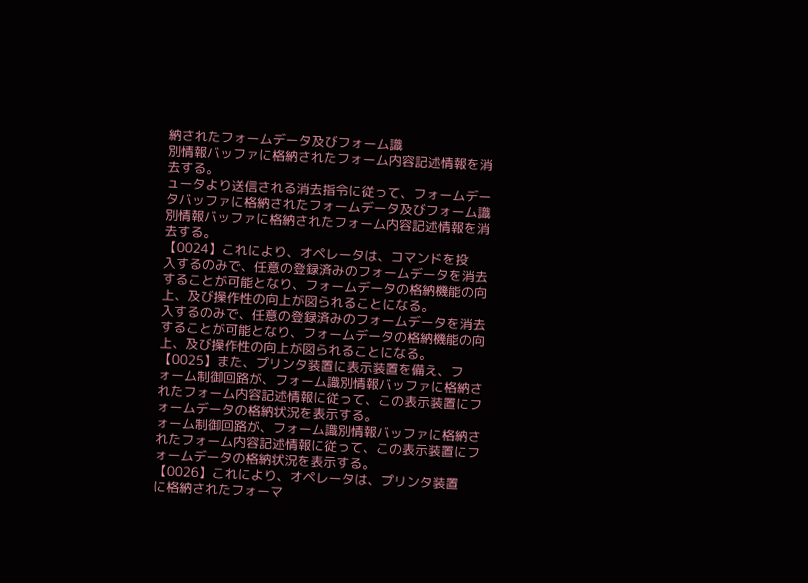納されたフォームデータ及びフォーム識
別情報バッファに格納されたフォーム内容記述情報を消
去する。
ュータより送信される消去指令に従って、フォームデー
タバッファに格納されたフォームデータ及びフォーム識
別情報バッファに格納されたフォーム内容記述情報を消
去する。
【0024】これにより、オペレータは、コマンドを投
入するのみで、任意の登録済みのフォームデータを消去
することが可能となり、フォームデータの格納機能の向
上、及び操作性の向上が図られることになる。
入するのみで、任意の登録済みのフォームデータを消去
することが可能となり、フォームデータの格納機能の向
上、及び操作性の向上が図られることになる。
【0025】また、プリンタ装置に表示装置を備え、フ
ォーム制御回路が、フォーム識別情報バッファに格納さ
れたフォーム内容記述情報に従って、この表示装置にフ
ォームデータの格納状況を表示する。
ォーム制御回路が、フォーム識別情報バッファに格納さ
れたフォーム内容記述情報に従って、この表示装置にフ
ォームデータの格納状況を表示する。
【0026】これにより、オペレータは、プリンタ装置
に格納されたフォーマ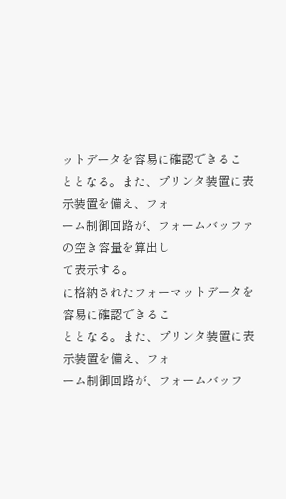ットデータを容易に確認できるこ
ととなる。また、プリンタ装置に表示装置を備え、フォ
ーム制御回路が、フォームバッファの空き容量を算出し
て表示する。
に格納されたフォーマットデータを容易に確認できるこ
ととなる。また、プリンタ装置に表示装置を備え、フォ
ーム制御回路が、フォームバッフ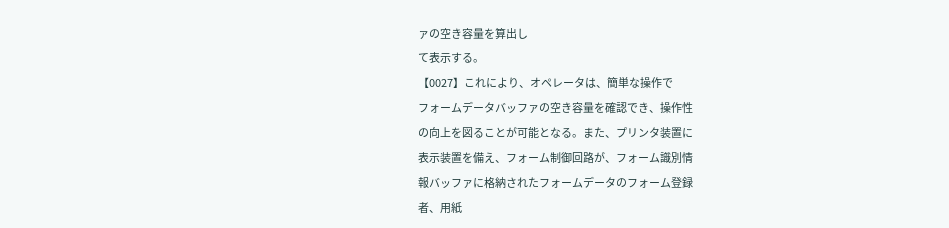ァの空き容量を算出し
て表示する。
【0027】これにより、オペレータは、簡単な操作で
フォームデータバッファの空き容量を確認でき、操作性
の向上を図ることが可能となる。また、プリンタ装置に
表示装置を備え、フォーム制御回路が、フォーム識別情
報バッファに格納されたフォームデータのフォーム登録
者、用紙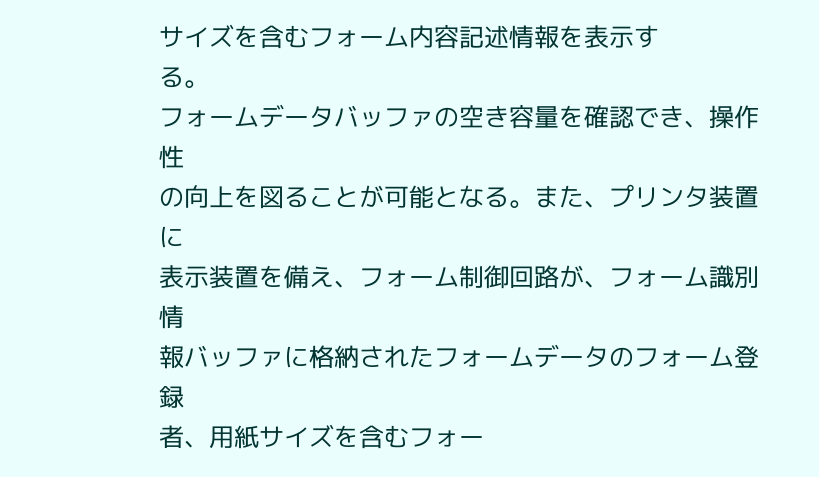サイズを含むフォーム内容記述情報を表示す
る。
フォームデータバッファの空き容量を確認でき、操作性
の向上を図ることが可能となる。また、プリンタ装置に
表示装置を備え、フォーム制御回路が、フォーム識別情
報バッファに格納されたフォームデータのフォーム登録
者、用紙サイズを含むフォー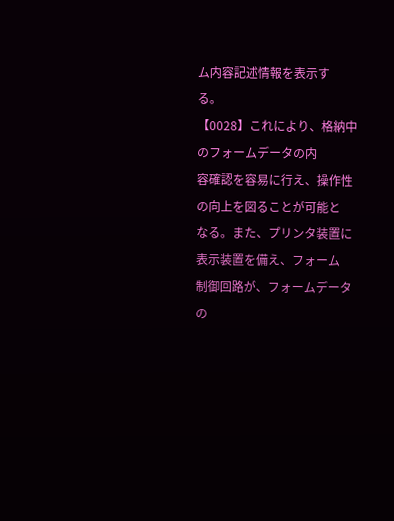ム内容記述情報を表示す
る。
【0028】これにより、格納中のフォームデータの内
容確認を容易に行え、操作性の向上を図ることが可能と
なる。また、プリンタ装置に表示装置を備え、フォーム
制御回路が、フォームデータの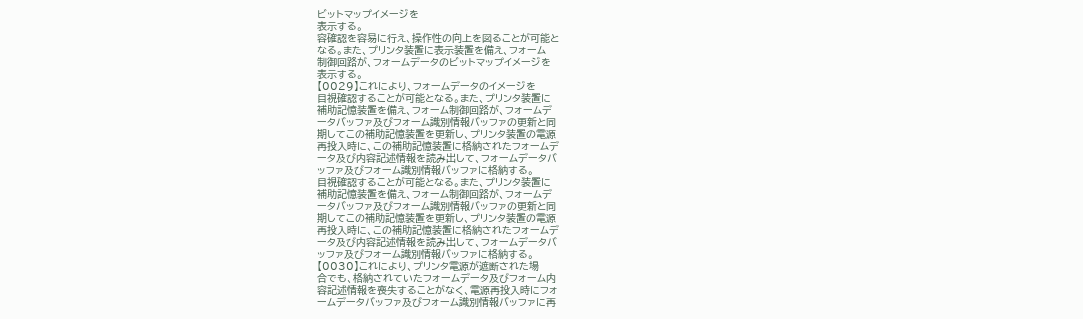ビットマップイメージを
表示する。
容確認を容易に行え、操作性の向上を図ることが可能と
なる。また、プリンタ装置に表示装置を備え、フォーム
制御回路が、フォームデータのビットマップイメージを
表示する。
【0029】これにより、フォームデータのイメージを
目視確認することが可能となる。また、プリンタ装置に
補助記憶装置を備え、フォーム制御回路が、フォームデ
ータバッファ及びフォーム識別情報バッファの更新と同
期してこの補助記憶装置を更新し、プリンタ装置の電源
再投入時に、この補助記憶装置に格納されたフォームデ
ータ及び内容記述情報を読み出して、フォームデータバ
ッファ及びフォーム識別情報バッファに格納する。
目視確認することが可能となる。また、プリンタ装置に
補助記憶装置を備え、フォーム制御回路が、フォームデ
ータバッファ及びフォーム識別情報バッファの更新と同
期してこの補助記憶装置を更新し、プリンタ装置の電源
再投入時に、この補助記憶装置に格納されたフォームデ
ータ及び内容記述情報を読み出して、フォームデータバ
ッファ及びフォーム識別情報バッファに格納する。
【0030】これにより、プリンタ電源が遮断された場
合でも、格納されていたフォームデータ及びフォーム内
容記述情報を喪失することがなく、電源再投入時にフォ
ームデータバッファ及びフォーム識別情報バッファに再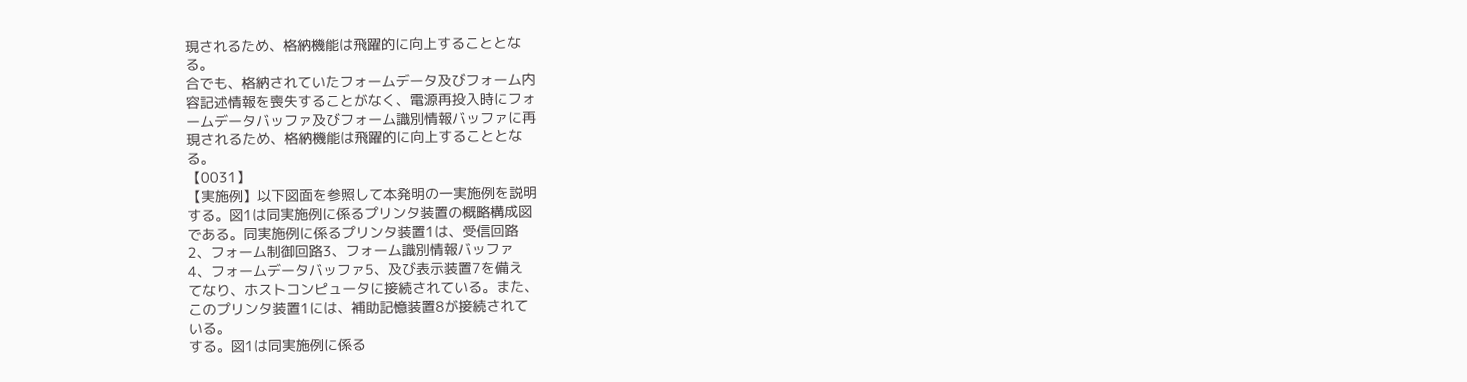現されるため、格納機能は飛躍的に向上することとな
る。
合でも、格納されていたフォームデータ及びフォーム内
容記述情報を喪失することがなく、電源再投入時にフォ
ームデータバッファ及びフォーム識別情報バッファに再
現されるため、格納機能は飛躍的に向上することとな
る。
【0031】
【実施例】以下図面を参照して本発明の一実施例を説明
する。図1は同実施例に係るプリンタ装置の概略構成図
である。同実施例に係るプリンタ装置1は、受信回路
2、フォーム制御回路3、フォーム識別情報バッファ
4、フォームデータバッファ5、及び表示装置7を備え
てなり、ホストコンピュータに接続されている。また、
このプリンタ装置1には、補助記憶装置8が接続されて
いる。
する。図1は同実施例に係る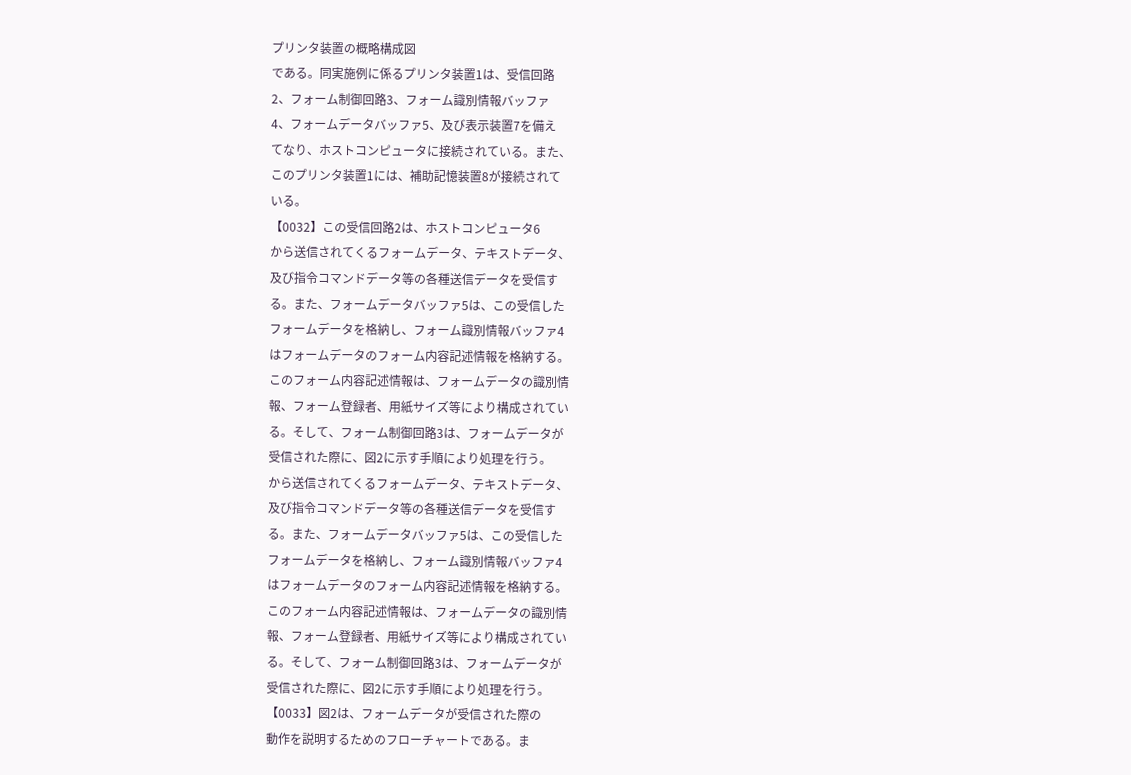プリンタ装置の概略構成図
である。同実施例に係るプリンタ装置1は、受信回路
2、フォーム制御回路3、フォーム識別情報バッファ
4、フォームデータバッファ5、及び表示装置7を備え
てなり、ホストコンピュータに接続されている。また、
このプリンタ装置1には、補助記憶装置8が接続されて
いる。
【0032】この受信回路2は、ホストコンピュータ6
から送信されてくるフォームデータ、テキストデータ、
及び指令コマンドデータ等の各種送信データを受信す
る。また、フォームデータバッファ5は、この受信した
フォームデータを格納し、フォーム識別情報バッファ4
はフォームデータのフォーム内容記述情報を格納する。
このフォーム内容記述情報は、フォームデータの識別情
報、フォーム登録者、用紙サイズ等により構成されてい
る。そして、フォーム制御回路3は、フォームデータが
受信された際に、図2に示す手順により処理を行う。
から送信されてくるフォームデータ、テキストデータ、
及び指令コマンドデータ等の各種送信データを受信す
る。また、フォームデータバッファ5は、この受信した
フォームデータを格納し、フォーム識別情報バッファ4
はフォームデータのフォーム内容記述情報を格納する。
このフォーム内容記述情報は、フォームデータの識別情
報、フォーム登録者、用紙サイズ等により構成されてい
る。そして、フォーム制御回路3は、フォームデータが
受信された際に、図2に示す手順により処理を行う。
【0033】図2は、フォームデータが受信された際の
動作を説明するためのフローチャートである。ま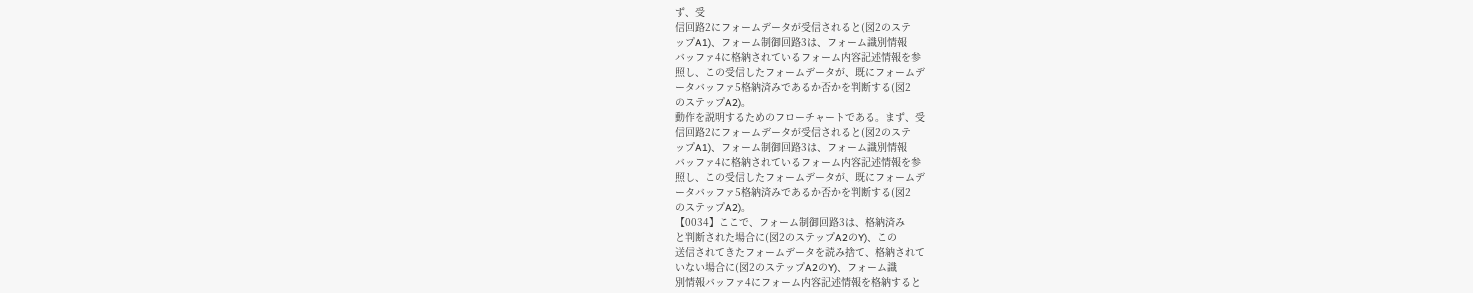ず、受
信回路2にフォームデータが受信されると(図2のステ
ップA1)、フォーム制御回路3は、フォーム識別情報
バッファ4に格納されているフォーム内容記述情報を参
照し、この受信したフォームデータが、既にフォームデ
ータバッファ5格納済みであるか否かを判断する(図2
のステップA2)。
動作を説明するためのフローチャートである。まず、受
信回路2にフォームデータが受信されると(図2のステ
ップA1)、フォーム制御回路3は、フォーム識別情報
バッファ4に格納されているフォーム内容記述情報を参
照し、この受信したフォームデータが、既にフォームデ
ータバッファ5格納済みであるか否かを判断する(図2
のステップA2)。
【0034】ここで、フォーム制御回路3は、格納済み
と判断された場合に(図2のステップA2のY)、この
送信されてきたフォームデータを読み捨て、格納されて
いない場合に(図2のステップA2のY)、フォーム識
別情報バッファ4にフォーム内容記述情報を格納すると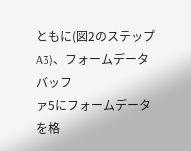ともに(図2のステップA3)、フォームデータバッフ
ァ5にフォームデータを格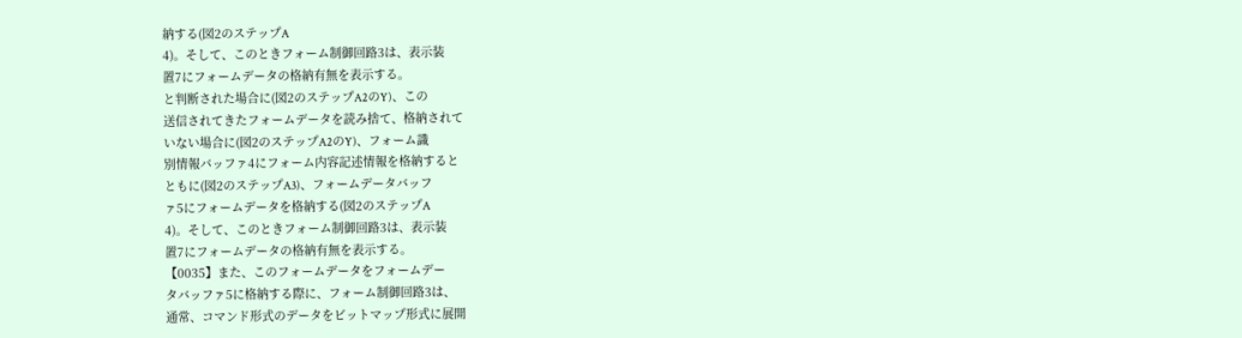納する(図2のステップA
4)。そして、このときフォーム制御回路3は、表示装
置7にフォームデータの格納有無を表示する。
と判断された場合に(図2のステップA2のY)、この
送信されてきたフォームデータを読み捨て、格納されて
いない場合に(図2のステップA2のY)、フォーム識
別情報バッファ4にフォーム内容記述情報を格納すると
ともに(図2のステップA3)、フォームデータバッフ
ァ5にフォームデータを格納する(図2のステップA
4)。そして、このときフォーム制御回路3は、表示装
置7にフォームデータの格納有無を表示する。
【0035】また、このフォームデータをフォームデー
タバッファ5に格納する際に、フォーム制御回路3は、
通常、コマンド形式のデータをビットマップ形式に展開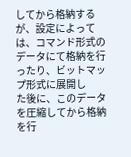してから格納するが、設定によっては、コマンド形式の
データにて格納を行ったり、ビットマップ形式に展開し
た後に、このデータを圧縮してから格納を行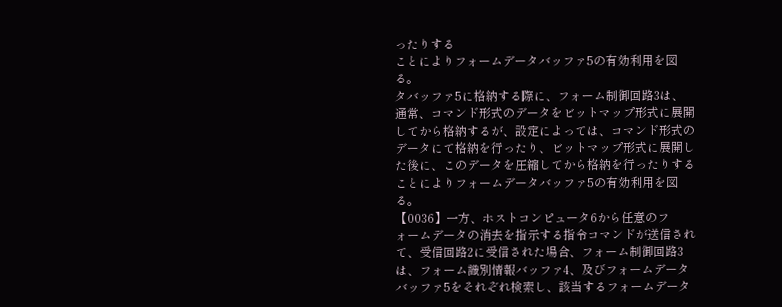ったりする
ことによりフォームデータバッファ5の有効利用を図
る。
タバッファ5に格納する際に、フォーム制御回路3は、
通常、コマンド形式のデータをビットマップ形式に展開
してから格納するが、設定によっては、コマンド形式の
データにて格納を行ったり、ビットマップ形式に展開し
た後に、このデータを圧縮してから格納を行ったりする
ことによりフォームデータバッファ5の有効利用を図
る。
【0036】一方、ホストコンピュータ6から任意のフ
ォームデータの消去を指示する指令コマンドが送信され
て、受信回路2に受信された場合、フォーム制御回路3
は、フォーム識別情報バッファ4、及びフォームデータ
バッファ5をそれぞれ検索し、該当するフォームデータ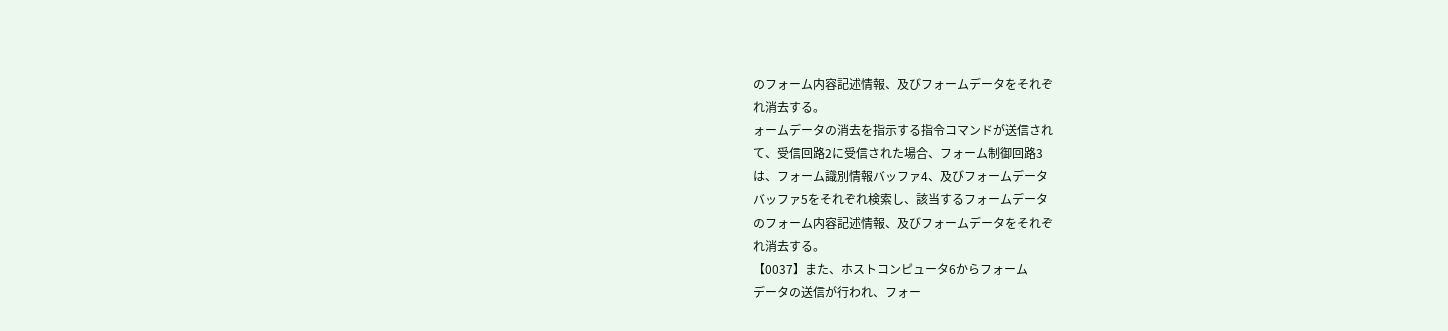のフォーム内容記述情報、及びフォームデータをそれぞ
れ消去する。
ォームデータの消去を指示する指令コマンドが送信され
て、受信回路2に受信された場合、フォーム制御回路3
は、フォーム識別情報バッファ4、及びフォームデータ
バッファ5をそれぞれ検索し、該当するフォームデータ
のフォーム内容記述情報、及びフォームデータをそれぞ
れ消去する。
【0037】また、ホストコンピュータ6からフォーム
データの送信が行われ、フォー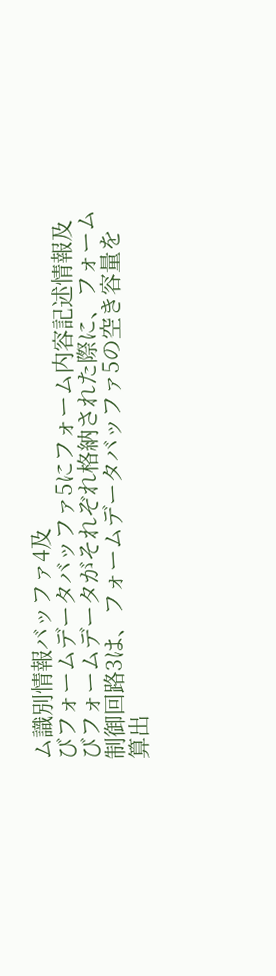ム識別情報バッファ4及
びフォームデータバッファ5にフォーム内容記述情報及
びフォームデータがそれぞれ格納された際に、フォーム
制御回路3は、フォームデータバッファ5の空き容量を
算出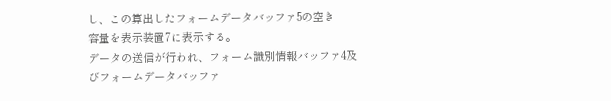し、この算出したフォームデータバッファ5の空き
容量を表示装置7に表示する。
データの送信が行われ、フォーム識別情報バッファ4及
びフォームデータバッファ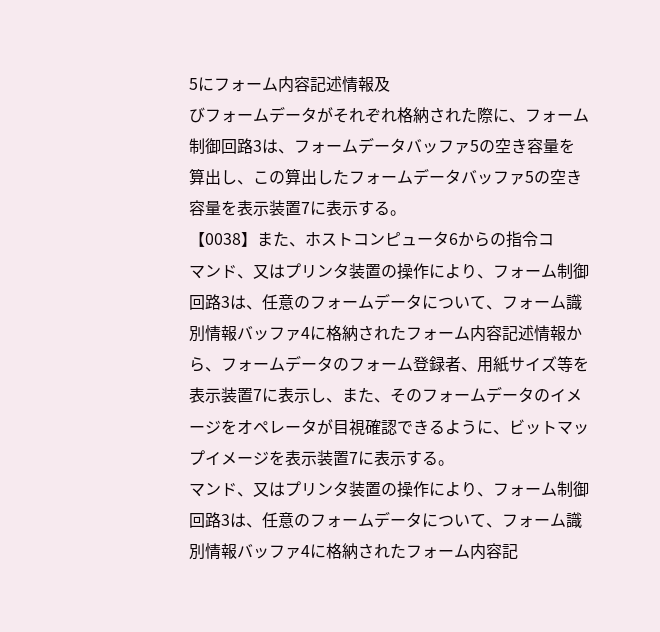5にフォーム内容記述情報及
びフォームデータがそれぞれ格納された際に、フォーム
制御回路3は、フォームデータバッファ5の空き容量を
算出し、この算出したフォームデータバッファ5の空き
容量を表示装置7に表示する。
【0038】また、ホストコンピュータ6からの指令コ
マンド、又はプリンタ装置の操作により、フォーム制御
回路3は、任意のフォームデータについて、フォーム識
別情報バッファ4に格納されたフォーム内容記述情報か
ら、フォームデータのフォーム登録者、用紙サイズ等を
表示装置7に表示し、また、そのフォームデータのイメ
ージをオペレータが目視確認できるように、ビットマッ
プイメージを表示装置7に表示する。
マンド、又はプリンタ装置の操作により、フォーム制御
回路3は、任意のフォームデータについて、フォーム識
別情報バッファ4に格納されたフォーム内容記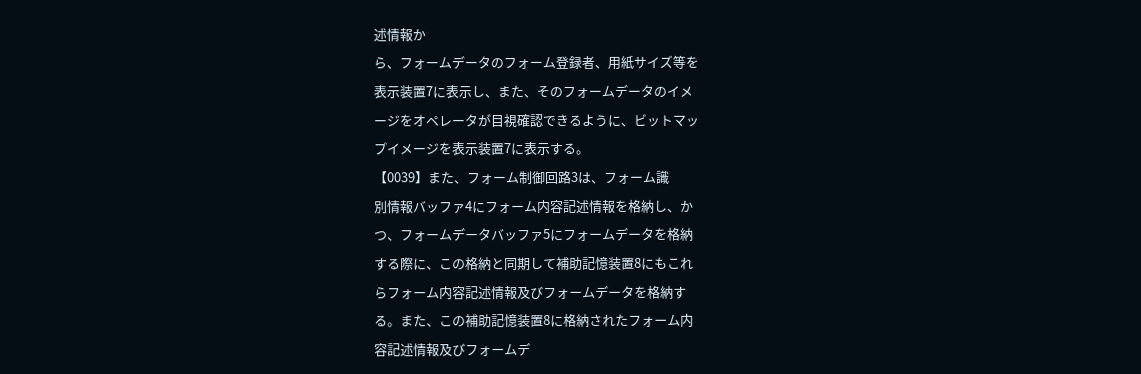述情報か
ら、フォームデータのフォーム登録者、用紙サイズ等を
表示装置7に表示し、また、そのフォームデータのイメ
ージをオペレータが目視確認できるように、ビットマッ
プイメージを表示装置7に表示する。
【0039】また、フォーム制御回路3は、フォーム識
別情報バッファ4にフォーム内容記述情報を格納し、か
つ、フォームデータバッファ5にフォームデータを格納
する際に、この格納と同期して補助記憶装置8にもこれ
らフォーム内容記述情報及びフォームデータを格納す
る。また、この補助記憶装置8に格納されたフォーム内
容記述情報及びフォームデ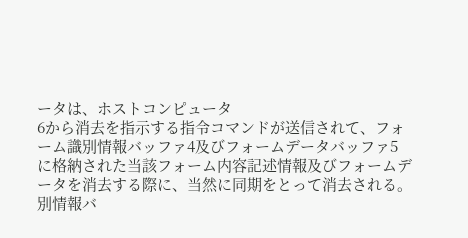ータは、ホストコンピュータ
6から消去を指示する指令コマンドが送信されて、フォ
ーム識別情報バッファ4及びフォームデータバッファ5
に格納された当該フォーム内容記述情報及びフォームデ
ータを消去する際に、当然に同期をとって消去される。
別情報バ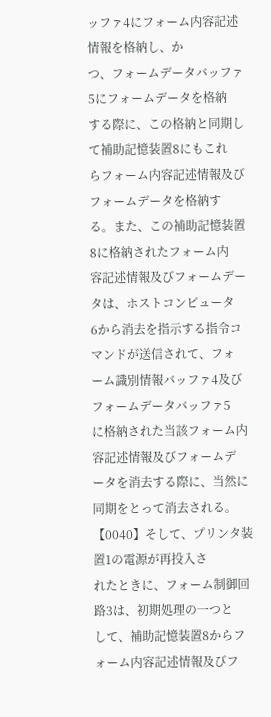ッファ4にフォーム内容記述情報を格納し、か
つ、フォームデータバッファ5にフォームデータを格納
する際に、この格納と同期して補助記憶装置8にもこれ
らフォーム内容記述情報及びフォームデータを格納す
る。また、この補助記憶装置8に格納されたフォーム内
容記述情報及びフォームデータは、ホストコンピュータ
6から消去を指示する指令コマンドが送信されて、フォ
ーム識別情報バッファ4及びフォームデータバッファ5
に格納された当該フォーム内容記述情報及びフォームデ
ータを消去する際に、当然に同期をとって消去される。
【0040】そして、プリンタ装置1の電源が再投入さ
れたときに、フォーム制御回路3は、初期処理の一つと
して、補助記憶装置8からフォーム内容記述情報及びフ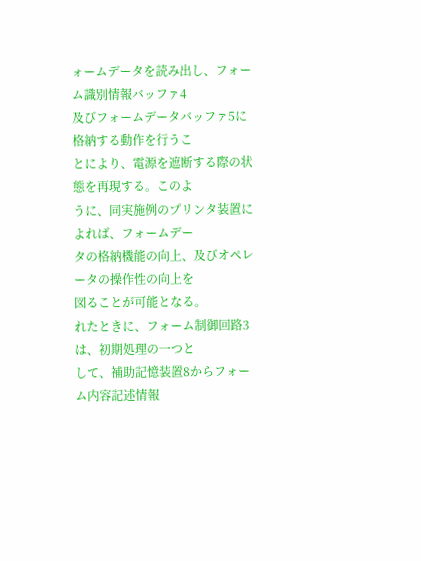ォームデータを読み出し、フォーム識別情報バッファ4
及びフォームデータバッファ5に格納する動作を行うこ
とにより、電源を遮断する際の状態を再現する。このよ
うに、同実施例のプリンタ装置によれば、フォームデー
タの格納機能の向上、及びオペレータの操作性の向上を
図ることが可能となる。
れたときに、フォーム制御回路3は、初期処理の一つと
して、補助記憶装置8からフォーム内容記述情報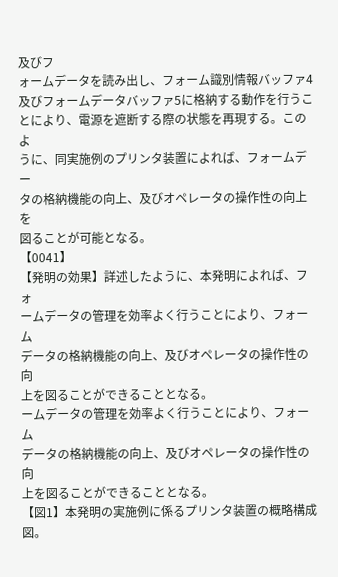及びフ
ォームデータを読み出し、フォーム識別情報バッファ4
及びフォームデータバッファ5に格納する動作を行うこ
とにより、電源を遮断する際の状態を再現する。このよ
うに、同実施例のプリンタ装置によれば、フォームデー
タの格納機能の向上、及びオペレータの操作性の向上を
図ることが可能となる。
【0041】
【発明の効果】詳述したように、本発明によれば、フォ
ームデータの管理を効率よく行うことにより、フォーム
データの格納機能の向上、及びオペレータの操作性の向
上を図ることができることとなる。
ームデータの管理を効率よく行うことにより、フォーム
データの格納機能の向上、及びオペレータの操作性の向
上を図ることができることとなる。
【図1】本発明の実施例に係るプリンタ装置の概略構成
図。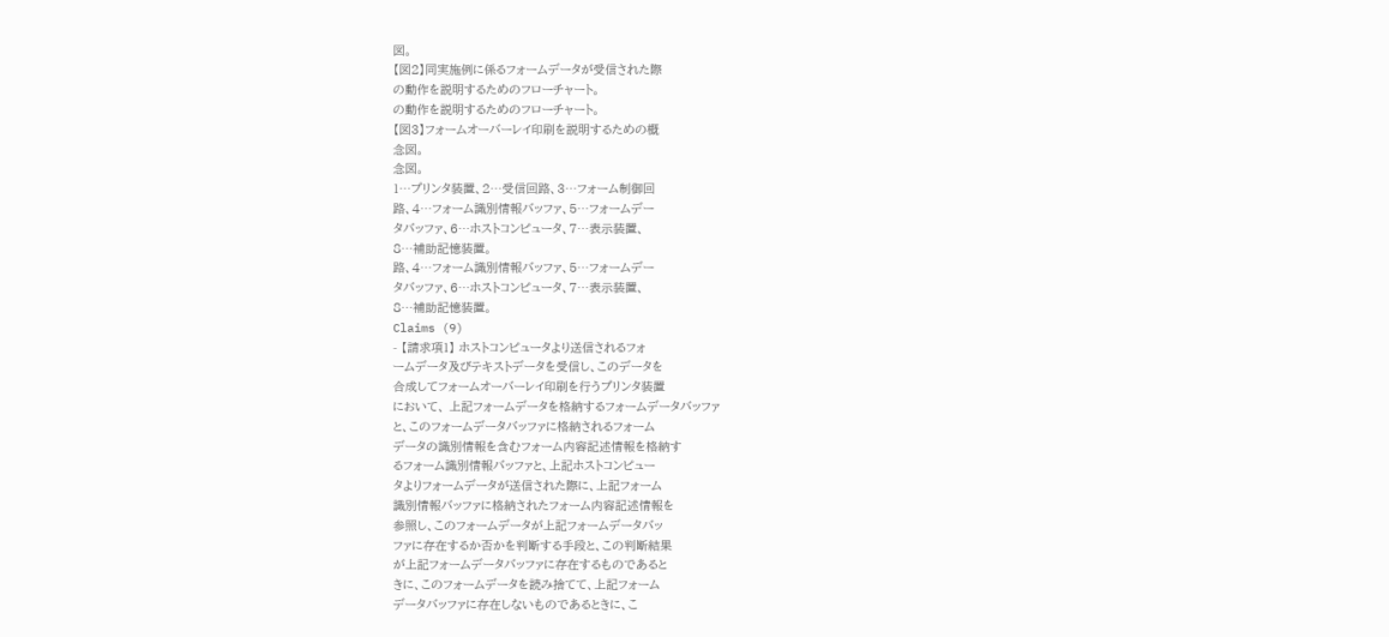図。
【図2】同実施例に係るフォームデータが受信された際
の動作を説明するためのフローチャート。
の動作を説明するためのフローチャート。
【図3】フォームオーバーレイ印刷を説明するための概
念図。
念図。
1…プリンタ装置、2…受信回路、3…フォーム制御回
路、4…フォーム識別情報バッファ、5…フォームデー
タバッファ、6…ホストコンピュータ、7…表示装置、
8…補助記憶装置。
路、4…フォーム識別情報バッファ、5…フォームデー
タバッファ、6…ホストコンピュータ、7…表示装置、
8…補助記憶装置。
Claims (9)
- 【請求項1】 ホストコンピュータより送信されるフォ
ームデータ及びテキストデータを受信し、このデータを
合成してフォームオーバーレイ印刷を行うプリンタ装置
において、 上記フォームデータを格納するフォームデータバッファ
と、このフォームデータバッファに格納されるフォーム
データの識別情報を含むフォーム内容記述情報を格納す
るフォーム識別情報バッファと、上記ホストコンピュー
タよりフォームデータが送信された際に、上記フォーム
識別情報バッファに格納されたフォーム内容記述情報を
参照し、このフォームデータが上記フォームデータバッ
ファに存在するか否かを判断する手段と、この判断結果
が上記フォームデータバッファに存在するものであると
きに、このフォームデータを読み捨てて、上記フォーム
データバッファに存在しないものであるときに、こ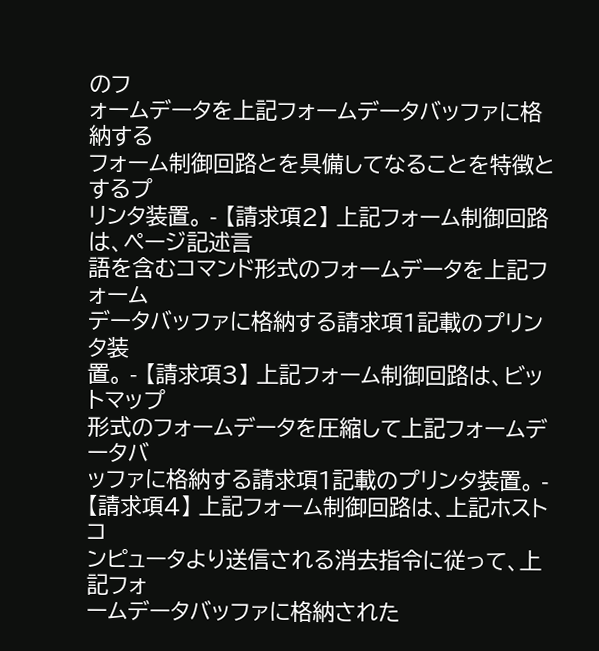のフ
ォームデータを上記フォームデータバッファに格納する
フォーム制御回路とを具備してなることを特徴とするプ
リンタ装置。 - 【請求項2】 上記フォーム制御回路は、ページ記述言
語を含むコマンド形式のフォームデータを上記フォーム
データバッファに格納する請求項1記載のプリンタ装
置。 - 【請求項3】 上記フォーム制御回路は、ビットマップ
形式のフォームデータを圧縮して上記フォームデータバ
ッファに格納する請求項1記載のプリンタ装置。 - 【請求項4】 上記フォーム制御回路は、上記ホストコ
ンピュータより送信される消去指令に従って、上記フォ
ームデータバッファに格納された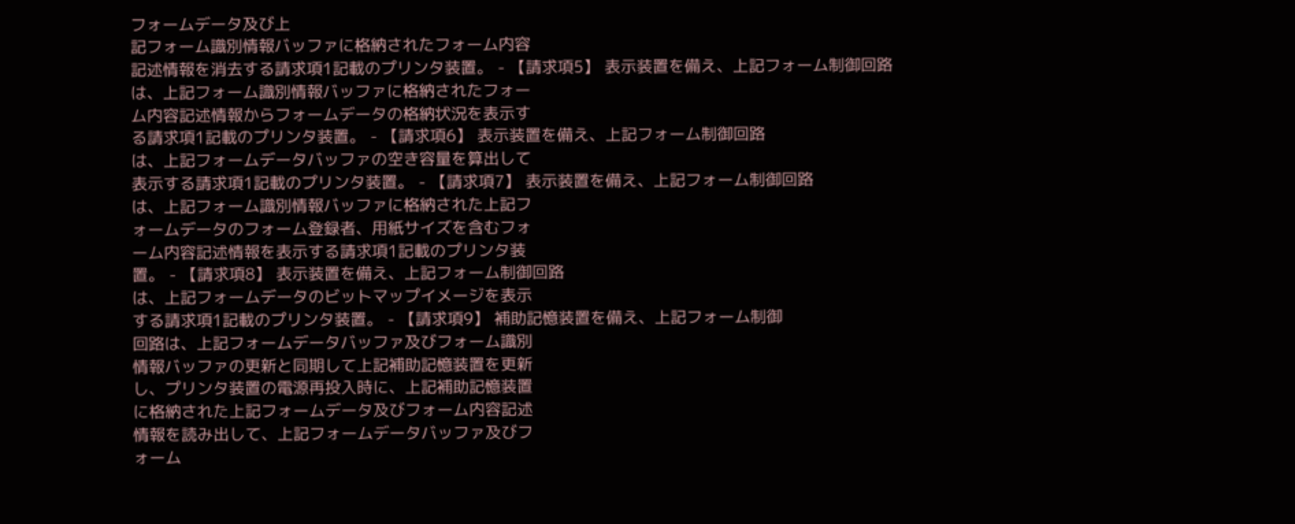フォームデータ及び上
記フォーム識別情報バッファに格納されたフォーム内容
記述情報を消去する請求項1記載のプリンタ装置。 - 【請求項5】 表示装置を備え、上記フォーム制御回路
は、上記フォーム識別情報バッファに格納されたフォー
ム内容記述情報からフォームデータの格納状況を表示す
る請求項1記載のプリンタ装置。 - 【請求項6】 表示装置を備え、上記フォーム制御回路
は、上記フォームデータバッファの空き容量を算出して
表示する請求項1記載のプリンタ装置。 - 【請求項7】 表示装置を備え、上記フォーム制御回路
は、上記フォーム識別情報バッファに格納された上記フ
ォームデータのフォーム登録者、用紙サイズを含むフォ
ーム内容記述情報を表示する請求項1記載のプリンタ装
置。 - 【請求項8】 表示装置を備え、上記フォーム制御回路
は、上記フォームデータのビットマップイメージを表示
する請求項1記載のプリンタ装置。 - 【請求項9】 補助記憶装置を備え、上記フォーム制御
回路は、上記フォームデータバッファ及びフォーム識別
情報バッファの更新と同期して上記補助記憶装置を更新
し、プリンタ装置の電源再投入時に、上記補助記憶装置
に格納された上記フォームデータ及びフォーム内容記述
情報を読み出して、上記フォームデータバッファ及びフ
ォーム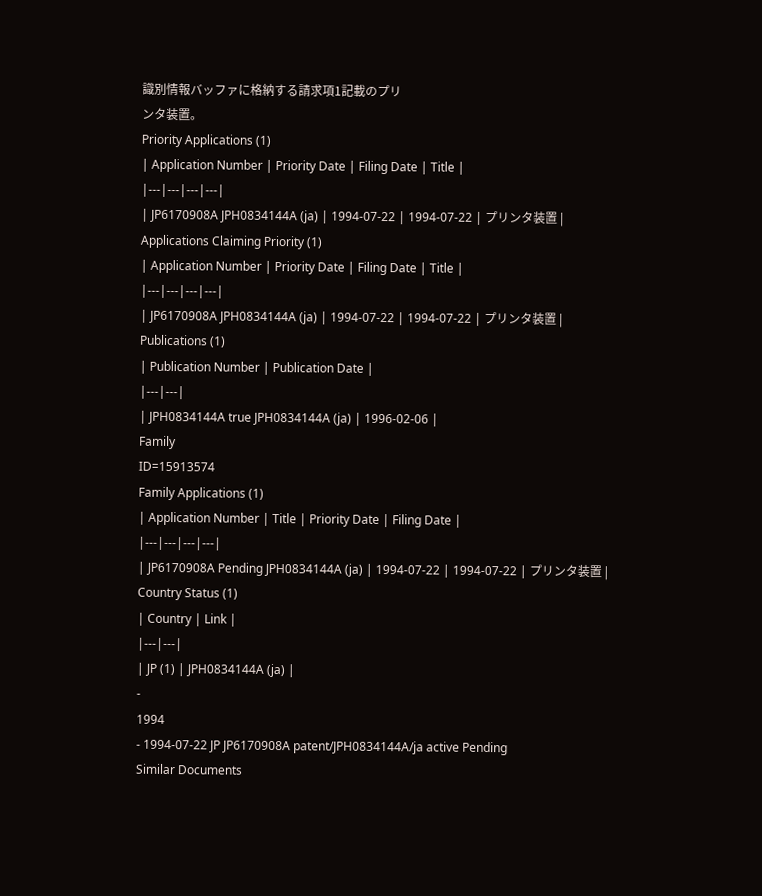識別情報バッファに格納する請求項1記載のプリ
ンタ装置。
Priority Applications (1)
| Application Number | Priority Date | Filing Date | Title |
|---|---|---|---|
| JP6170908A JPH0834144A (ja) | 1994-07-22 | 1994-07-22 | プリンタ装置 |
Applications Claiming Priority (1)
| Application Number | Priority Date | Filing Date | Title |
|---|---|---|---|
| JP6170908A JPH0834144A (ja) | 1994-07-22 | 1994-07-22 | プリンタ装置 |
Publications (1)
| Publication Number | Publication Date |
|---|---|
| JPH0834144A true JPH0834144A (ja) | 1996-02-06 |
Family
ID=15913574
Family Applications (1)
| Application Number | Title | Priority Date | Filing Date |
|---|---|---|---|
| JP6170908A Pending JPH0834144A (ja) | 1994-07-22 | 1994-07-22 | プリンタ装置 |
Country Status (1)
| Country | Link |
|---|---|
| JP (1) | JPH0834144A (ja) |
-
1994
- 1994-07-22 JP JP6170908A patent/JPH0834144A/ja active Pending
Similar Documents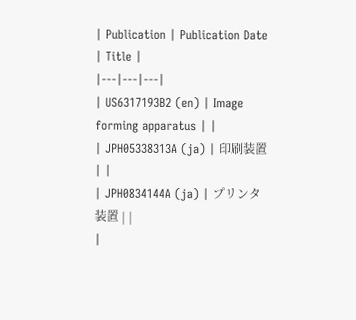| Publication | Publication Date | Title |
|---|---|---|
| US6317193B2 (en) | Image forming apparatus | |
| JPH05338313A (ja) | 印刷装置 | |
| JPH0834144A (ja) | プリンタ装置 | |
|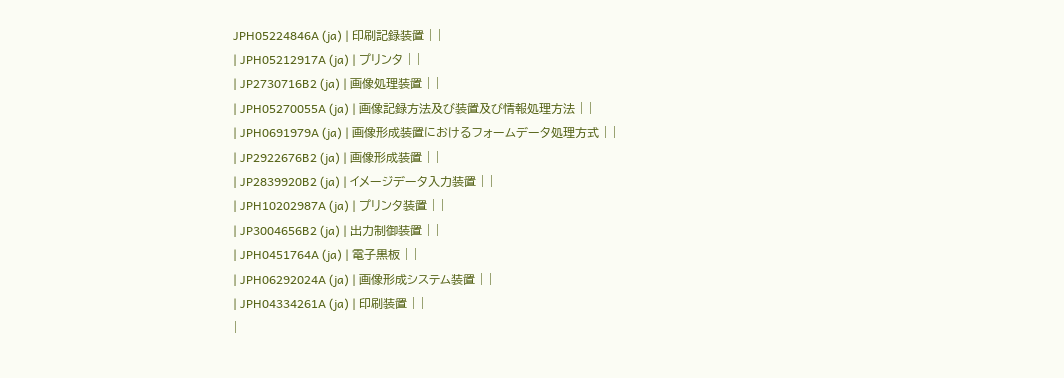JPH05224846A (ja) | 印刷記録装置 | |
| JPH05212917A (ja) | プリンタ | |
| JP2730716B2 (ja) | 画像処理装置 | |
| JPH05270055A (ja) | 画像記録方法及び装置及び情報処理方法 | |
| JPH0691979A (ja) | 画像形成装置におけるフォームデータ処理方式 | |
| JP2922676B2 (ja) | 画像形成装置 | |
| JP2839920B2 (ja) | イメージデータ入力装置 | |
| JPH10202987A (ja) | プリンタ装置 | |
| JP3004656B2 (ja) | 出力制御装置 | |
| JPH0451764A (ja) | 電子黒板 | |
| JPH06292024A (ja) | 画像形成システム装置 | |
| JPH04334261A (ja) | 印刷装置 | |
|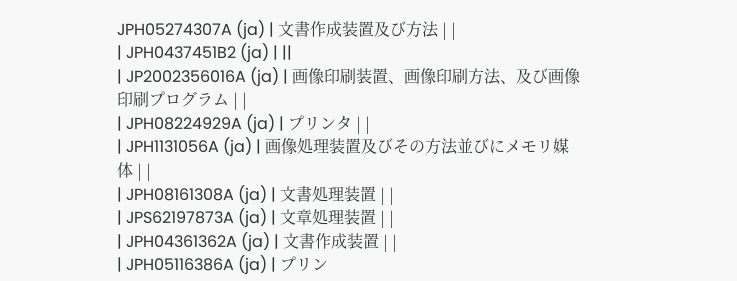JPH05274307A (ja) | 文書作成装置及び方法 | |
| JPH0437451B2 (ja) | ||
| JP2002356016A (ja) | 画像印刷装置、画像印刷方法、及び画像印刷プログラム | |
| JPH08224929A (ja) | プリンタ | |
| JPH1131056A (ja) | 画像処理装置及びその方法並びにメモリ媒体 | |
| JPH08161308A (ja) | 文書処理装置 | |
| JPS62197873A (ja) | 文章処理装置 | |
| JPH04361362A (ja) | 文書作成装置 | |
| JPH05116386A (ja) | プリン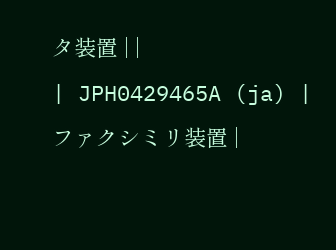タ装置 | |
| JPH0429465A (ja) | ファクシミリ装置 |